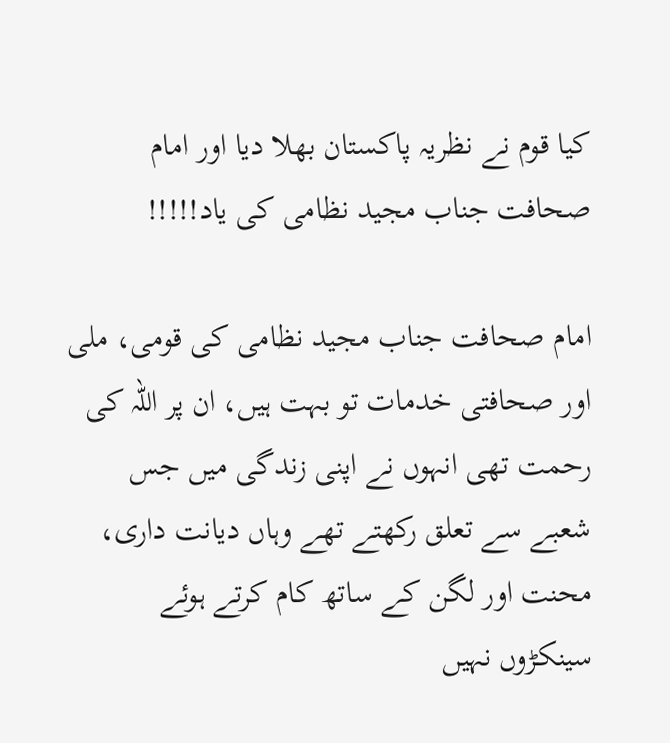کیا قوم نے نظریہ پاکستان بھلا دیا اور امام صحافت جناب مجید نظامی کی یاد!!!!!

امام صحافت جناب مجید نظامی کی قومی، ملی اور صحافتی خدمات تو بہت ہیں، ان پر اللہ کی رحمت تھی انہوں نے اپنی زندگی میں جس شعبے سے تعلق رکھتے تھے وہاں دیانت داری، محنت اور لگن کے ساتھ کام کرتے ہوئے سینکڑوں نہیں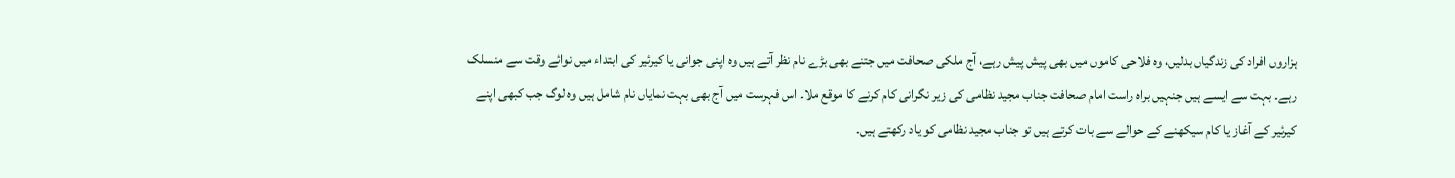ہزاروں افراد کی زندگیاں بدلیں، وہ فلاحی کاموں میں بھی پیش پیش رہے، آج ملکی صحافت میں جتنے بھی بڑے نام نظر آتے ہیں وہ اپنی جوانی یا کیرئیر کی ابتداء میں نوائے وقت سے منسلک رہے۔ بہت سے ایسے ہیں جنہیں براہ راست امام صحافت جناب مجید نظامی کی زیر نگرانی کام کرنے کا موقع ملا۔ اس فہرست میں آج بھی بہت نمایاں نام شامل ہیں وہ لوگ جب کبھی اپنے کیرئیر کے آغاز یا کام سیکھنے کے حوالے سے بات کرتے ہیں تو جناب مجید نظامی کو یاد رکھتے ہیں۔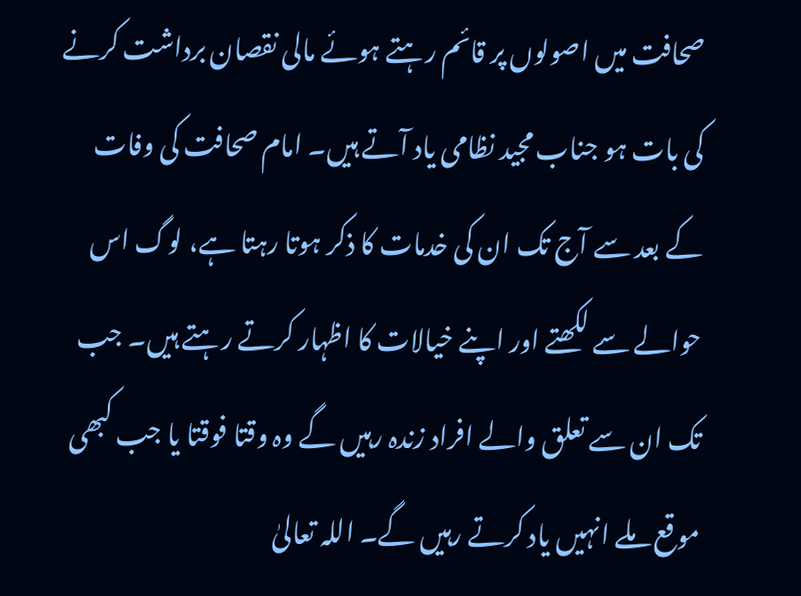صحافت میں اصولوں پر قائم رہتے ہوئے مالی نقصان برداشت کرنے کی بات ہو جناب مجید نظامی یاد آتے ہیں۔ امام صحافت کی وفات کے بعد سے آج تک ان کی خدمات کا ذکر ہوتا رہتا ہے، لوگ اس حوالے سے لکھتے اور اپنے خیالات کا اظہار کرتے رہتے ہیں۔ جب تک ان سے تعلق والے افراد زندہ رہیں گے وہ وقتا فوقتا یا جب کبھی موقع ملے انہیں یاد کرتے رہیں گے۔ اللہ تعالیٰ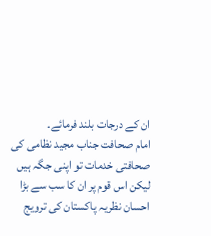ان کے درجات بلند فرمائے۔
امام صحافت جناب مجید نظامی کی صحافتی خدمات تو اپنی جگہ ہیں لیکن اس قوم پر ان کا سب سے بڑا احسان نظریہ پاکستان کی ترویج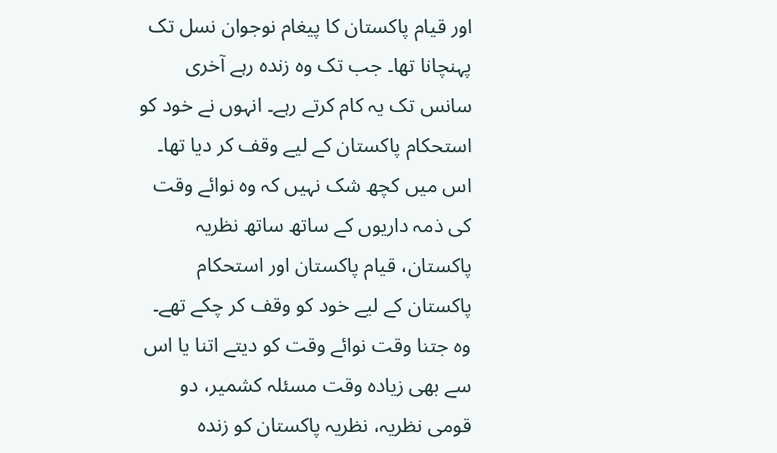اور قیام پاکستان کا پیغام نوجوان نسل تک پہنچانا تھا۔ جب تک وہ زندہ رہے آخری سانس تک یہ کام کرتے رہے۔ انہوں نے خود کو استحکام پاکستان کے لیے وقف کر دیا تھا۔ اس میں کچھ شک نہیں کہ وہ نوائے وقت کی ذمہ داریوں کے ساتھ ساتھ نظریہ پاکستان، قیام پاکستان اور استحکام پاکستان کے لیے خود کو وقف کر چکے تھے۔ وہ جتنا وقت نوائے وقت کو دیتے اتنا یا اس سے بھی زیادہ وقت مسئلہ کشمیر، دو قومی نظریہ، نظریہ پاکستان کو زندہ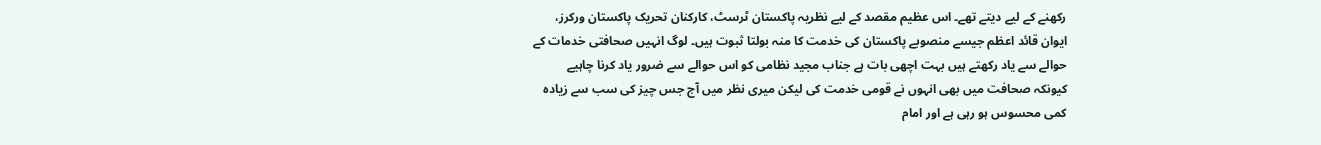رکھنے کے لیے دیتے تھے۔ اس عظیم مقصد کے لیے نظریہ پاکستان ٹرسٹ، کارکنان تحریک پاکستان ورکرز، ایوان قائد اعظم جیسے منصوبے پاکستان کی خدمت کا منہ بولتا ثبوت ہیں۔ لوگ انہیں صحافتی خدمات کے حوالے سے یاد رکھتے ہیں بہت اچھی بات ہے جناب مجید نظامی کو اس حوالے سے ضرور یاد کرنا چاہیے کیونکہ صحافت میں بھی انہوں نے قومی خدمت کی لیکن میری نظر میں آج جس چیز کی سب سے زیادہ کمی محسوس ہو رہی ہے اور امام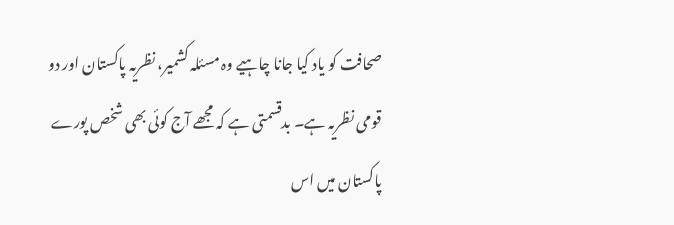صحافت کو یاد کیا جانا چاہیے وہ مسئلہ کشمیر، نظریہ پاکستان اور دو قومی نظریہ ہے۔ بدقسمتی ہے کہ مجھے آج کوئی بھی شخص پورے پاکستان میں اس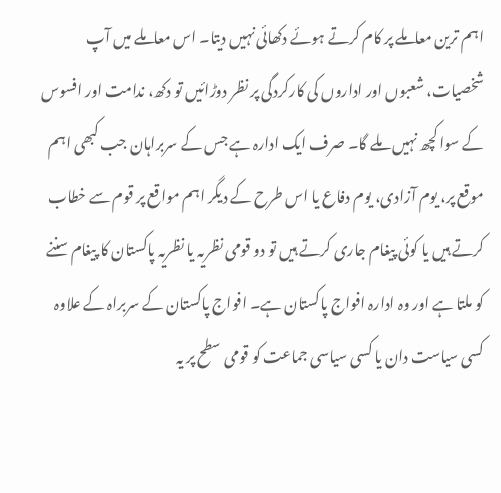اہم ترین معاملے پر کام کرتے ہوئے دکھائی نہیں دیتا۔ اس معاملے میں آپ شخصیات، شعبوں اور اداروں کی کارکردگی پر نظر دوڑائیں تو دکھ، ندامت اور افسوس کے سوا کچھ نہیں ملے گا۔ صرف ایک ادارہ ہے جس کے سربراہان جب کبھی اہم موقع پر، یوم آزادی، یوم دفاع یا اس طرح کے دیگر اہم مواقع پر قوم سے خطاب کرتے ہیں یا کوئی پیغام جاری کرتے ہیں تو دو قومی نظریہ یا نظریہ پاکستان کا پیغام سننے کو ملتا ہے اور وہ ادارہ افواج پاکستان ہے۔ افواج پاکستان کے سربراہ کے علاوہ کسی سیاست دان یا کسی سیاسی جماعت کو قومی سطح پر یہ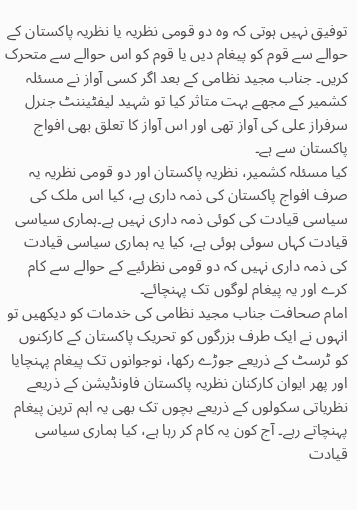توفیق نہیں ہوتی کہ وہ دو قومی نظریہ یا نظریہ پاکستان کے حوالے سے قوم کو پیغام دیں یا قوم کو اس حوالے سے متحرک کریں۔ جناب مجید نظامی کے بعد اگر کسی آواز نے مسئلہ کشمیر کے مجھے بہت متاثر کیا تو شہید لیفٹیننٹ جنرل سرفراز علی کی آواز تھی اور اس آواز کا تعلق بھی افواج پاکستان سے ہے۔
کیا مسئلہ کشمیر، نظریہ پاکستان اور دو قومی نظریہ یہ صرف افواج پاکستان کی ذمہ داری ہے، کیا اس ملک کی سیاسی قیادت کی کوئی ذمہ داری نہیں ہے۔ہماری سیاسی قیادت کہاں سوئی ہوئی ہے، کیا یہ ہماری سیاسی قیادت کی ذمہ داری نہیں کہ دو قومی نظرئیے کے حوالے سے کام کرے اور یہ پیغام لوگوں تک پہنچائے۔
امام صحافت جناب مجید نظامی کی خدمات کو دیکھیں تو انہوں نے ایک طرف بزرگوں کو تحریک پاکستان کے کارکنوں کو ٹرسٹ کے ذریعے جوڑے رکھا، نوجوانوں تک پیغام پہنچایا اور پھر ایوان کارکنان نظریہ پاکستان فاونڈیشن کے ذریعے نظریاتی سکولوں کے ذریعے بچوں تک بھی یہ اہم ترین پیغام پہنچاتے رہے۔ آج کون یہ کام کر رہا ہے، کیا ہماری سیاسی قیادت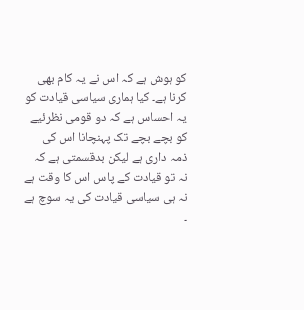کو ہوش ہے کہ اس نے یہ کام بھی کرنا ہے۔ کیا ہماری سیاسی قیادت کو یہ احساس ہے کہ دو قومی نظرئیے کو بچے بچے تک پہنچانا اس کی ذمہ داری ہے لیکن بدقسمتی ہے کہ نہ تو قیادت کے پاس اس کا وقت ہے نہ ہی سیاسی قیادت کی یہ سوچ ہے ۔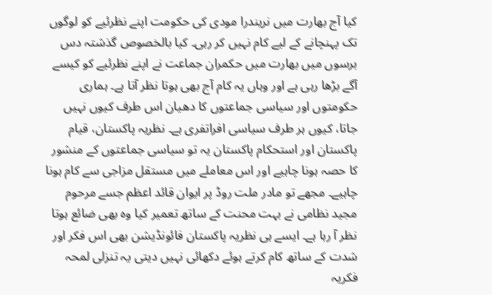کیا آج بھارت میں نریندرا مودی کی حکومت اپنے نظرئیے کو لوگوں تک پہنچانے کے لیے کام نہیں کر رہی۔ کیا بالخصوص گذشتہ دس برسوں میں بھارت میں حکمران جماعت نے اپنے نظرئیے کو کیسے آگے بڑھا رہی ہے اور وہاں یہ کام آج بھی ہوتا نظر آتا ہے۔ ہماری حکومتوں اور سیاسی جماعتوں کا دھیان اس طرف کیوں نہیں جاتا، کیوں ہر طرف سیاسی افراتفری ہے۔ نظریہ پاکستان، قیام پاکستان اور استحکام پاکستان یہ تو سیاسی جماعتوں کے منشور کا حصہ ہونا چاہیے اور اس معاملے میں مستقل مزاجی سے کام ہونا چاہیے۔ مجھے تو مادر ملت روڈ پر ایوان قائد اعظم جسے مرحوم مجید نظامی نے بہت محنت کے ساتھ تعمیر کیا وہ بھی ضائع ہوتا نظر آ رہا ہے۔ ایسے ہی نظریہ پاکستان فائونڈیشن بھی اس فکر اور شدت کے ساتھ کام کرتے ہوئے دکھائی نہیں دیتی یہ تنزلی لمحہ فکریہ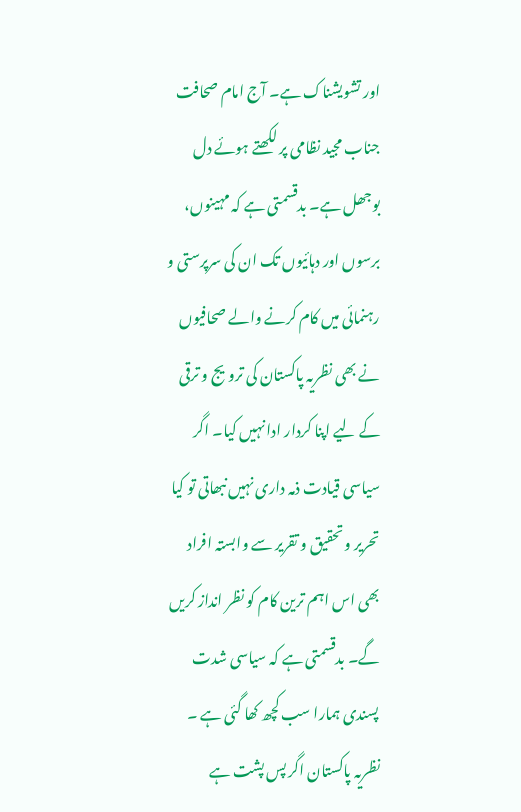اور تشویشناک ہے۔ آج امام صحافت جناب مجید نظامی پر لکھتے ہوئے دل بوجھل ہے۔ بدقسمتی ہے کہ مہینوں، برسوں اور دہائیوں تک ان کی سرپرستی و رہنمائی میں کام کرنے والے صحافیوں نے بھی نظریہ پاکستان کی ترویج و ترقی کے لیے اپنا کردار ادا نہیں کیا۔ اگر سیاسی قیادت ذمہ داری نہیں نبھاتی تو کیا تحریر و تحقیق و تقریر سے وابستہ افراد بھی اس اہم ترین کام کو نظر انداز کریں گے۔ بدقسمتی ہے کہ سیاسی شدت پسندی ہمارا سب کچھ کھا گئی ہے ۔ نظریہ پاکستان اگر پس پشت ہے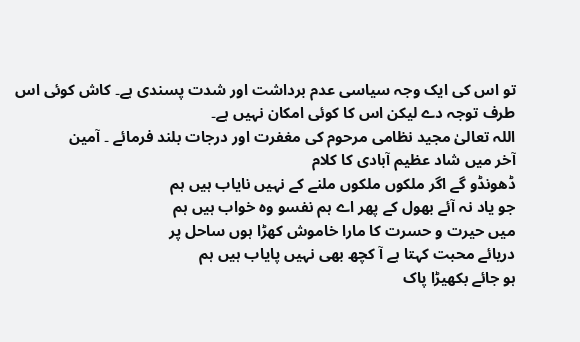تو اس کی ایک وجہ سیاسی عدم برداشت اور شدت پسندی ہے۔ کاش کوئی اس طرف توجہ دے لیکن اس کا کوئی امکان نہیں ہے۔
اللہ تعالیٰ مجید نظامی مرحوم کی مغفرت اور درجات بلند فرمائے ۔ آمین
آخر میں شاد عظیم آبادی کا کلام
ڈھونڈو گے اگر ملکوں ملکوں ملنے کے نہیں نایاب ہیں ہم
جو یاد نہ آئے بھول کے پھر اے ہم نفسو وہ خواب ہیں ہم
میں حیرت و حسرت کا مارا خاموش کھڑا ہوں ساحل پر
دریائے محبت کہتا ہے آ کچھ بھی نہیں پایاب ہیں ہم
ہو جائے بکھیڑا پاک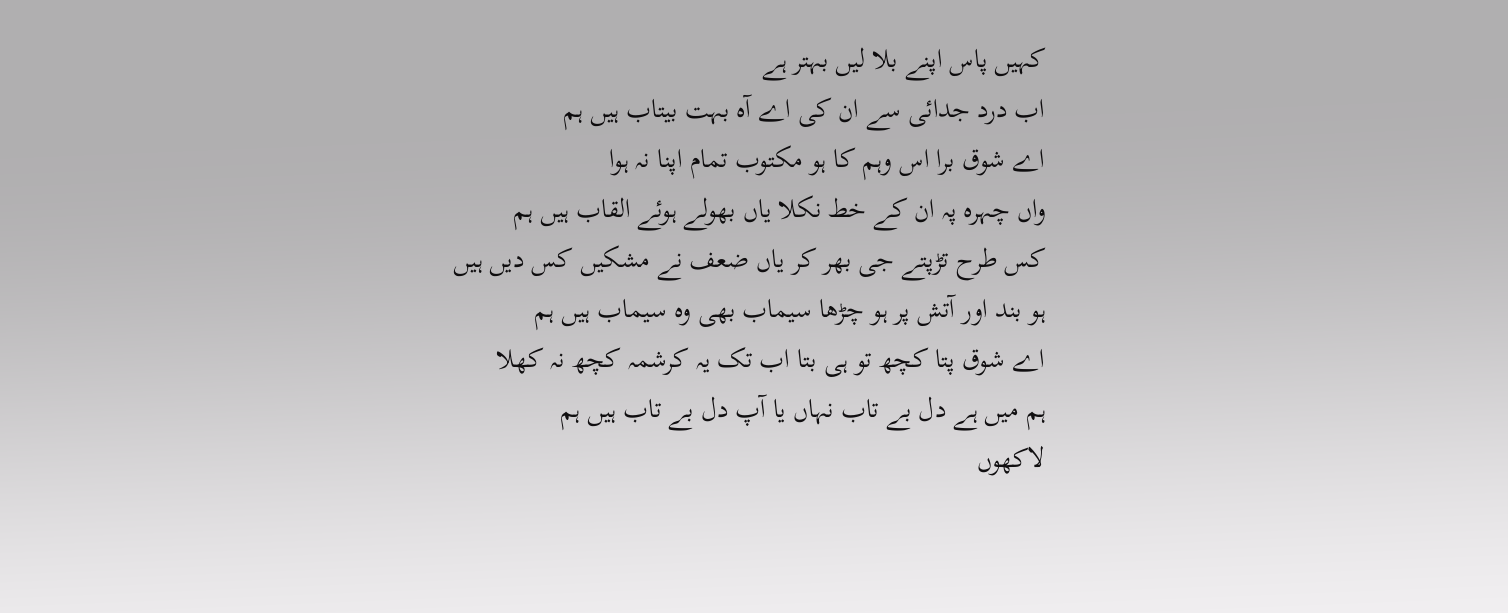کہیں پاس اپنے بلا لیں بہتر ہے
اب درد جدائی سے ان کی اے آہ بہت بیتاب ہیں ہم
اے شوق برا اس وہم کا ہو مکتوب تمام اپنا نہ ہوا
واں چہرہ پہ ان کے خط نکلا یاں بھولے ہوئے القاب ہیں ہم
کس طرح تڑپتے جی بھر کر یاں ضعف نے مشکیں کس دیں ہیں
ہو بند اور آتش پر ہو چڑھا سیماب بھی وہ سیماب ہیں ہم
اے شوق پتا کچھ تو ہی بتا اب تک یہ کرشمہ کچھ نہ کھلا
ہم میں ہے دل بے تاب نہاں یا آپ دل بے تاب ہیں ہم
لاکھوں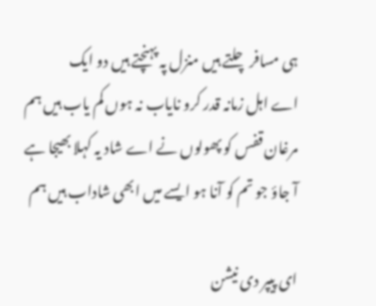ہی مسافر چلتے ہیں منزل پہ پہنچتے ہیں دو ایک
اے اہل زمانہ قدر کرو نایاب نہ ہوں کم یاب ہیں ہم
مرغان قفس کو پھولوں نے اے شاد یہ کہلا بھیجا ہے
آ جاؤ جو تم کو آنا ہو ایسے میں ابھی شاداب ہیں ہم

ای پیپر دی نیشن